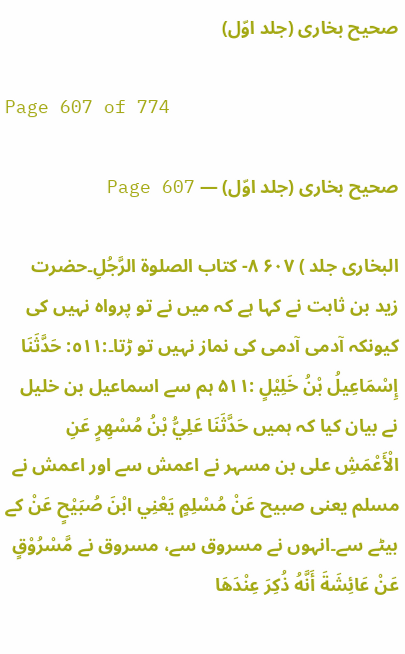صحیح بخاری (جلد اوّل)

Page 607 of 774

صحیح بخاری (جلد اوّل) — Page 607

البخاری جلد ) ۶۰۷ ٨- كتاب الصلوة الرَّجُلِ۔حضرت زید بن ثابت نے کہا ہے کہ میں نے تو پرواہ نہیں کی کیونکہ آدمی آدمی کی نماز نہیں تو ڑتا۔:٥١١: حَدَّثَنَا إِسْمَاعِيلُ بْنُ خَلِيْلٍ :۵۱۱ ہم سے اسماعیل بن خلیل نے بیان کیا کہ ہمیں حَدَّثَنَا عَلِيُّ بْنُ مُسْهِرٍ عَنِ الْأَعْمَشِ علی بن مسہر نے اعمش سے اور اعمش نے مسلم یعنی صبیح عَنْ مُسْلِمٍ يَعْنِي ابْنَ صُبَيْحٍ عَنْ کے بیٹے سے۔انہوں نے مسروق سے، مسروق نے مَّسْرُوْقٍ عَنْ عَائِشَةَ أَنَّهُ ذُكِرَ عِنْدَهَا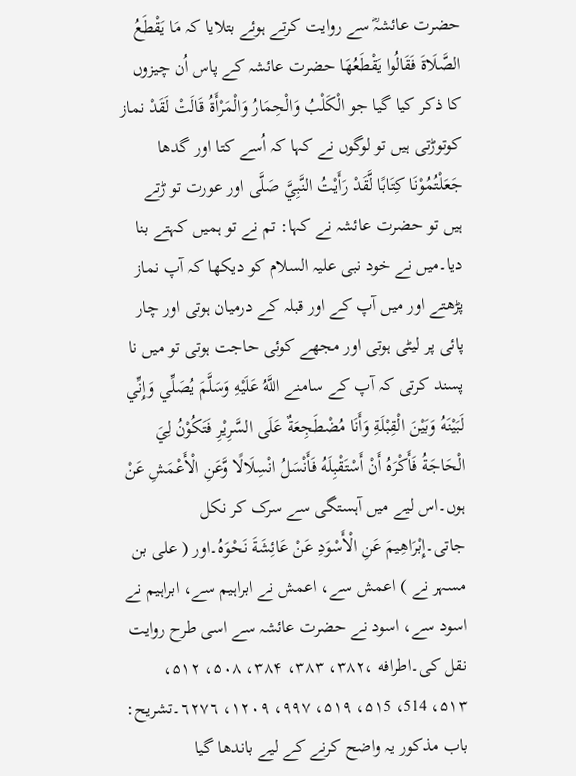حضرت عائشہؓ سے روایت کرتے ہوئے بتلایا کہ مَا يَقْطَعُ الصَّلَاةَ فَقَالُوا يَقْطَعُهَا حضرت عائشہ کے پاس اُن چیزوں کا ذکر کیا گیا جو الْكَلْبُ وَالْحِمَارُ وَالْمَرْأَةُ قَالَتْ لَقَدْ نماز کوتوڑتی ہیں تو لوگوں نے کہا کہ اُسے کتا اور گدھا جَعَلْتُمُوْنَا كِتَابًا لَّقَدْ رَأَيْتُ النَّبِيَّ صَلَّى اور عورت تو ڑتے ہیں تو حضرت عائشہ نے کہا: تم نے تو ہمیں کہتے بنا دیا۔میں نے خود نبی علیہ السلام کو دیکھا کہ آپ نماز پڑھتے اور میں آپ کے اور قبلہ کے درمیان ہوتی اور چار پائی پر لیٹی ہوتی اور مجھے کوئی حاجت ہوتی تو میں نا پسند کرتی کہ آپ کے سامنے اللَّهُ عَلَيْهِ وَسَلَّمَ يُصَلِّي وَإِنِّي لَبَيْنَهُ وَبَيْنَ الْقِبْلَةِ وَأَنَا مُضْطَجِعَةٌ عَلَى السَّرِيْرِ فَتَكُوْنُ لِيَ الْحَاجَةُ فَأَكْرَهُ أَنْ أَسْتَقْبِلَهُ فَأَنْسَلُ انْسِلَالًا وَّعَنِ الْأَعْمَشِ عَنْ ہوں۔اس لیے میں آہستگی سے سرک کر نکل جاتی۔إِبْرَاهِيمَ عَنِ الْأَسْوَدِ عَنْ عَائِشَةَ نَحْوَهُ۔اور ( علی بن مسہر نے ) اعمش سے، اعمش نے ابراہیم سے، ابراہیم نے اسود سے، اسود نے حضرت عائشہ سے اسی طرح روایت نقل کی۔اطرافه ،۳۸۲، ۳۸۳، ۳۸۴، ۵۰۸، ۵۱۲، ۵۱۳، 514، ۵۱5، ۵۱۹، ۹۹۷، ١٢۰۹، ٦٢٧٦۔تشریح: باب مذکور یہ واضح کرنے کے لیے باندھا گیا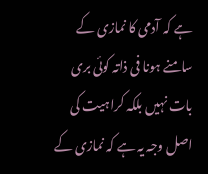ہے کہ آدمی کا نمازی کے سامنے ہونا فی ذاتہ کوئی بری بات نہیں بلکہ کراہیت کی اصل وجہ یہ ہے کہ نمازی کے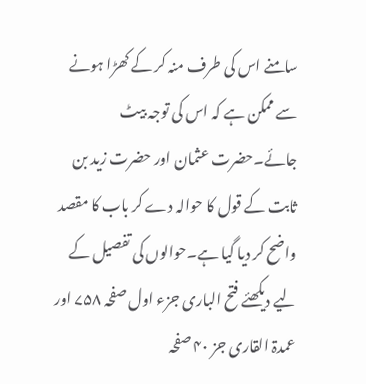سامنے اس کی طرف منہ کر کے کھڑا ہونے سے ممکن ہے کہ اس کی توجہ بیٹ جائے۔حضرت عثمان اور حضرت زید بن ثابت کے قول کا حوالہ دے کر باب کا مقصد واضح کر دیا گیا ہے۔حوالوں کی تفصیل کے لیے دیکھئے فتح الباری جزء اول صفحہ ۷۵۸ اور عمدۃ القاری جز ۴۰ صفحہ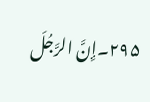۲۹۵۔إِنَّ الرَّجُلَ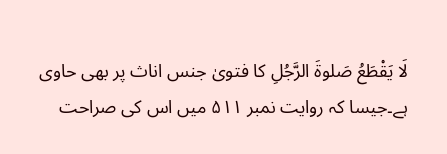لَا يَقْطَعُ صَلوةَ الرَّجُلِ کا فتویٰ جنس اناث پر بھی حاوی ہے۔جیسا کہ روایت نمبر ۵۱۱ میں اس کی صراحت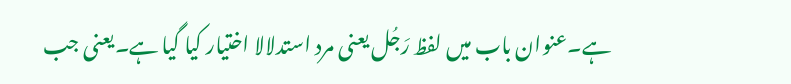ہے۔عنوان باب میں لفظ رَجُل یعنی مرد استدلالا اختیار کیا گیا ہے۔یعنی جب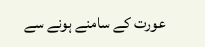عورت کے سامنے ہونے سے